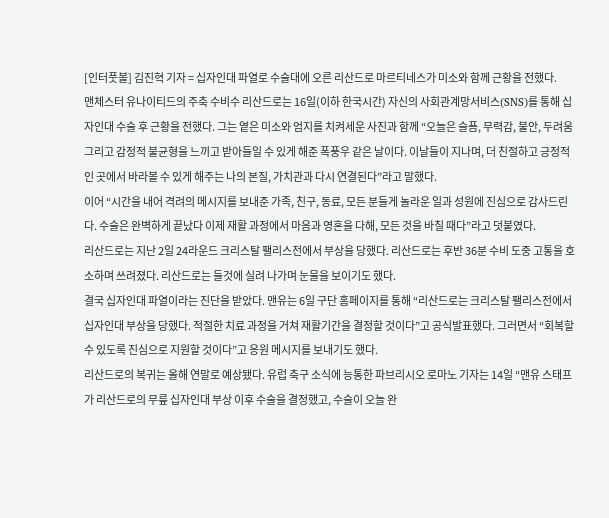[인터풋볼] 김진혁 기자 = 십자인대 파열로 수술대에 오른 리산드로 마르티네스가 미소와 함께 근황을 전했다.
맨체스터 유나이티드의 주축 수비수 리산드로는 16일(이하 한국시간) 자신의 사회관계망서비스(SNS)를 통해 십자인대 수술 후 근황을 전했다. 그는 옅은 미소와 엄지를 치켜세운 사진과 함께 “오늘은 슬픔, 무력감, 불안, 두려움 그리고 감정적 불균형을 느끼고 받아들일 수 있게 해준 폭풍우 같은 날이다. 이날들이 지나며, 더 친절하고 긍정적인 곳에서 바라볼 수 있게 해주는 나의 본질, 가치관과 다시 연결된다”라고 말했다.
이어 “시간을 내어 격려의 메시지를 보내준 가족, 친구, 동료, 모든 분들게 놀라운 일과 성원에 진심으로 감사드린다. 수술은 완벽하게 끝났다 이제 재활 과정에서 마음과 영혼을 다해, 모든 것을 바칠 때다”라고 덧붙였다.
리산드로는 지난 2일 24라운드 크리스탈 팰리스전에서 부상을 당했다. 리산드로는 후반 36분 수비 도중 고통을 호소하며 쓰려졌다. 리산드로는 들것에 실려 나가며 눈물을 보이기도 했다.
결국 십자인대 파열이라는 진단을 받았다. 맨유는 6일 구단 홈페이지를 통해 “리산드로는 크리스탈 팰리스전에서 십자인대 부상을 당했다. 적절한 치료 과정을 거쳐 재활기간을 결정할 것이다”고 공식발표했다. 그러면서 “회복할 수 있도록 진심으로 지원할 것이다”고 응원 메시지를 보내기도 했다.
리산드로의 복귀는 올해 연말로 예상됐다. 유럽 축구 소식에 능통한 파브리시오 로마노 기자는 14일 “맨유 스태프가 리산드로의 무릎 십자인대 부상 이후 수술을 결정했고, 수술이 오늘 완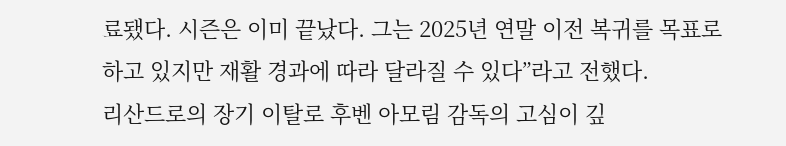료됐다. 시즌은 이미 끝났다. 그는 2025년 연말 이전 복귀를 목표로 하고 있지만 재활 경과에 따라 달라질 수 있다”라고 전했다.
리산드로의 장기 이탈로 후벤 아모림 감독의 고심이 깊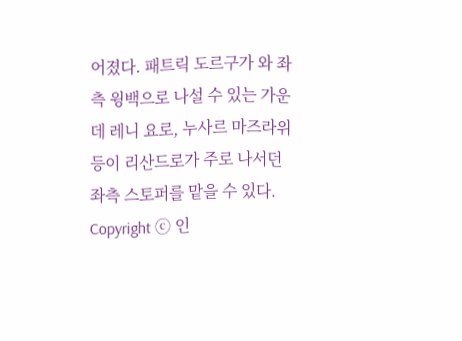어졌다. 패트릭 도르구가 와 좌측 윙백으로 나설 수 있는 가운데 레니 요로, 누사르 마즈라위 등이 리산드로가 주로 나서던 좌측 스토퍼를 맡을 수 있다.
Copyright ⓒ 인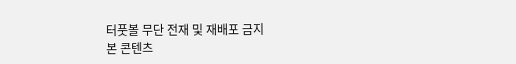터풋볼 무단 전재 및 재배포 금지
본 콘텐츠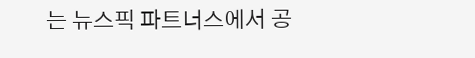는 뉴스픽 파트너스에서 공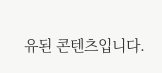유된 콘텐츠입니다.